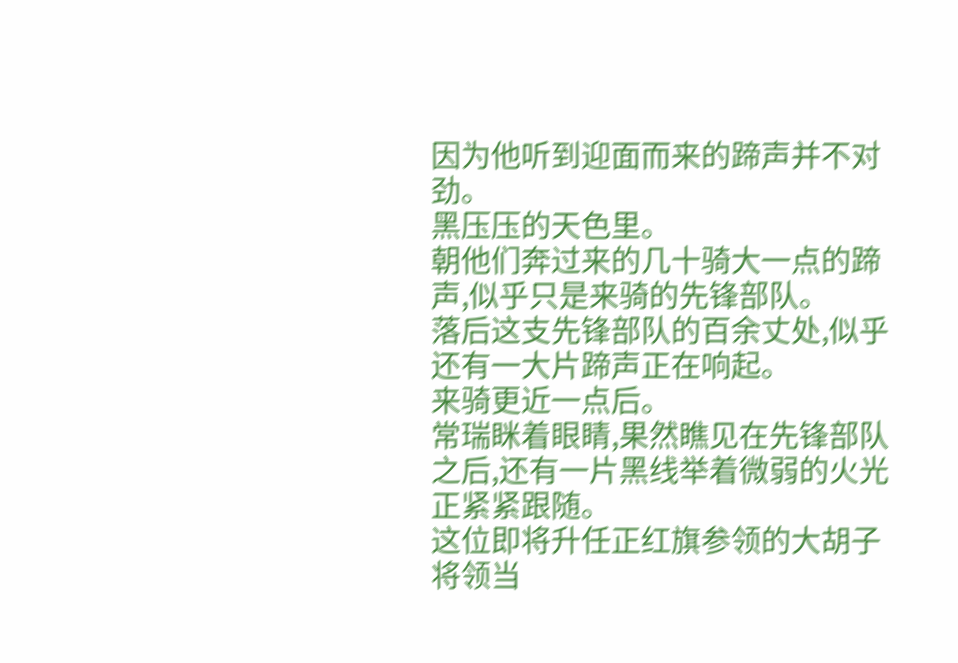因为他听到迎面而来的蹄声并不对劲。
黑压压的天色里。
朝他们奔过来的几十骑大一点的蹄声,似乎只是来骑的先锋部队。
落后这支先锋部队的百余丈处,似乎还有一大片蹄声正在响起。
来骑更近一点后。
常瑞眯着眼睛,果然瞧见在先锋部队之后,还有一片黑线举着微弱的火光正紧紧跟随。
这位即将升任正红旗参领的大胡子将领当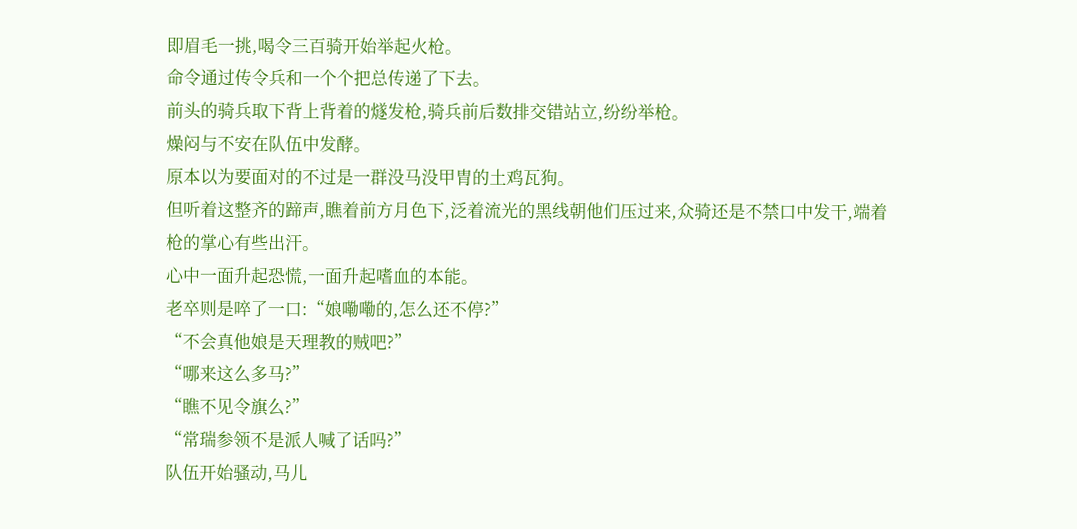即眉毛一挑,喝令三百骑开始举起火枪。
命令通过传令兵和一个个把总传递了下去。
前头的骑兵取下背上背着的燧发枪,骑兵前后数排交错站立,纷纷举枪。
燥闷与不安在队伍中发酵。
原本以为要面对的不过是一群没马没甲胄的土鸡瓦狗。
但听着这整齐的蹄声,瞧着前方月色下,泛着流光的黑线朝他们压过来,众骑还是不禁口中发干,端着枪的掌心有些出汗。
心中一面升起恐慌,一面升起嗜血的本能。
老卒则是啐了一口:“娘嘞嘞的,怎么还不停?”
“不会真他娘是天理教的贼吧?”
“哪来这么多马?”
“瞧不见令旗么?”
“常瑞参领不是派人喊了话吗?”
队伍开始骚动,马儿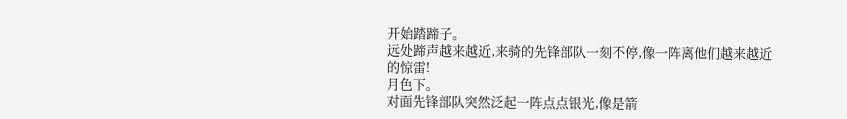开始踏蹄子。
远处蹄声越来越近,来骑的先锋部队一刻不停,像一阵离他们越来越近的惊雷!
月色下。
对面先锋部队突然泛起一阵点点银光,像是箭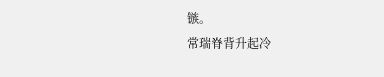镞。
常瑞脊背升起冷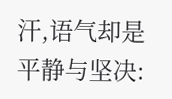汗,语气却是平静与坚决: